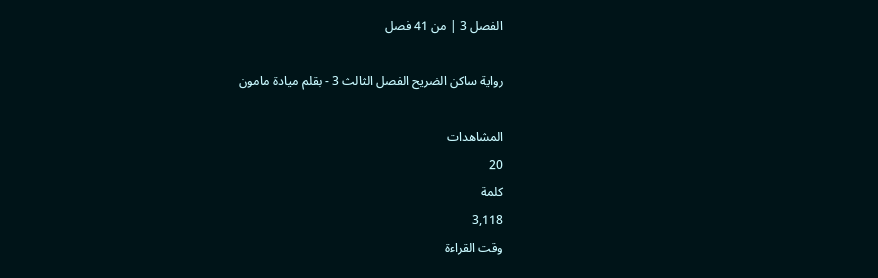الفصل 3 | من 41 فصل

رواية ساكن الضريح الفصل الثالث 3 - بقلم ميادة مامون

المشاهدات
20
كلمة
3,118
وقت القراءة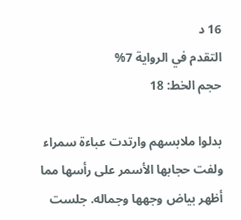16 د
التقدم في الرواية 7%
حجم الخط: 18

بدلوا ملابسهم وارتدت عباءة سمراء ولفت حجابها الأسمر على رأسها مما أظهر بياض وجهها وجماله. جلست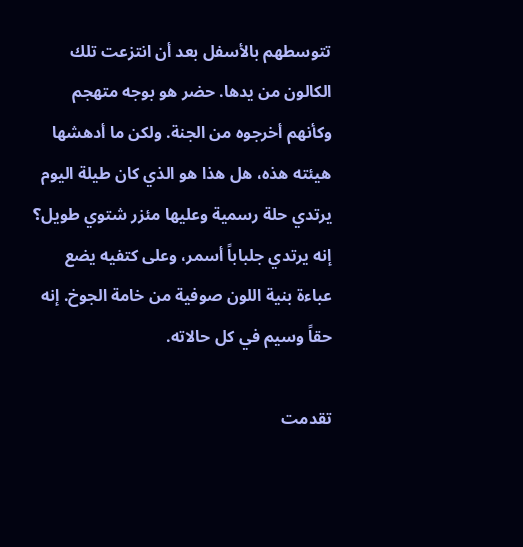تتوسطهم بالأسفل بعد أن انتزعت تلك الكالون من يدها. حضر هو بوجه متهجم وكأنهم أخرجوه من الجنة. ولكن ما أدهشها هيئته هذه، هل هذا هو الذي كان طيلة اليوم يرتدي حلة رسمية وعليها مئزر شتوي طويل؟ إنه يرتدي جلباباً أسمر، وعلى كتفيه يضع عباءة بنية اللون صوفية من خامة الجوخ. إنه حقاً وسيم في كل حالاته.

تقدمت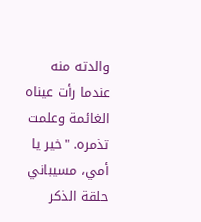والدته منه عندما رأت عيناه الغائمة وعلمت تذمره. "خير يا أمي، مسيباني حلقة الذكر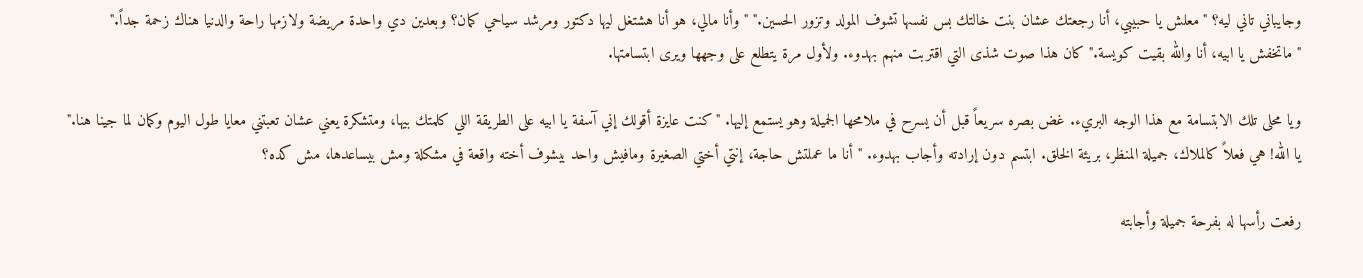وجايباني تاني ليه؟ "معلش يا حبيبي، أنا رجعتك عشان بنت خالتك بس نفسها تشوف المولد وتزور الحسين." "وأنا مالي، هو أنا هشتغل ليها دكتور ومرشد سياحي كمان؟ وبعدين دي واحدة مريضة ولازمها راحة والدنيا هناك زحمة جداً." "ماتخفش يا ابيه، أنا والله بقيت كويسة." كان هذا صوت شذى التي اقتربت منهم بهدوء. ولأول مرة يتطلع على وجهها ويرى ابتسامتها.

ويا محلى تلك الابتسامة مع هذا الوجه البريء. غض بصره سريعاً قبل أن يسرح في ملامحها الجميلة وهو يستمع إليها. "كنت عايزة أقولك إني آسفة يا ابيه على الطريقة اللي كلمتك بيها، ومتشكرة يعني عشان تعبتني معايا طول اليوم وكمان لما جينا هنا." يا الله! هي فعلاً كالملاك، جميلة المنظر، بريئة الخلق. ابتسم دون إرادته وأجاب بهدوء. "أنا ما عملتش حاجة، إنتي أختي الصغيرة ومافيش واحد بيشوف أخته واقعة في مشكلة ومش بيساعدها، مش كده؟

رفعت رأسها له بفرحة جميلة وأجابته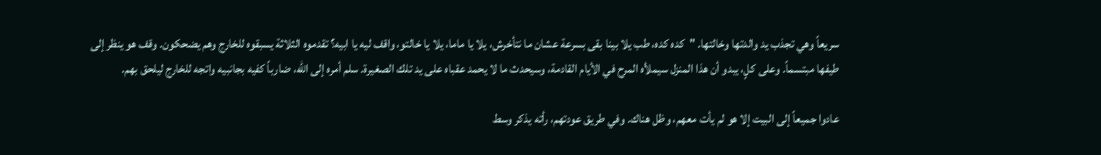سريعاً وهي تجذب يد والدتها وخالتها. "كده كده، طب يلا بينا بقى بسرعة عشان ما نتأخرش، يلا يا ماما، يلا يا خالتو، واقف ليه يا ابيه؟ تقدموه الثلاثة يسبقوه للخارج وهم يضحكون. وقف هو ينظر إلى طيفها مبتسماً. وعلى كلٍ، يبدو أن هذا المنزل سيملأه المرح في الأيام القادمة، وسيحدث ما لا يحمد عقباه على يد تلك الصغيرة. سلم أمره إلى الله، ضارباً كفيه بجانبيه واتجه للخارج ليلحق بهم.

عادوا جميعاً إلى البيت إلا هو لم يأت معهم، وظل هناك. وفي طريق عودتهم، رأته يذكر وسط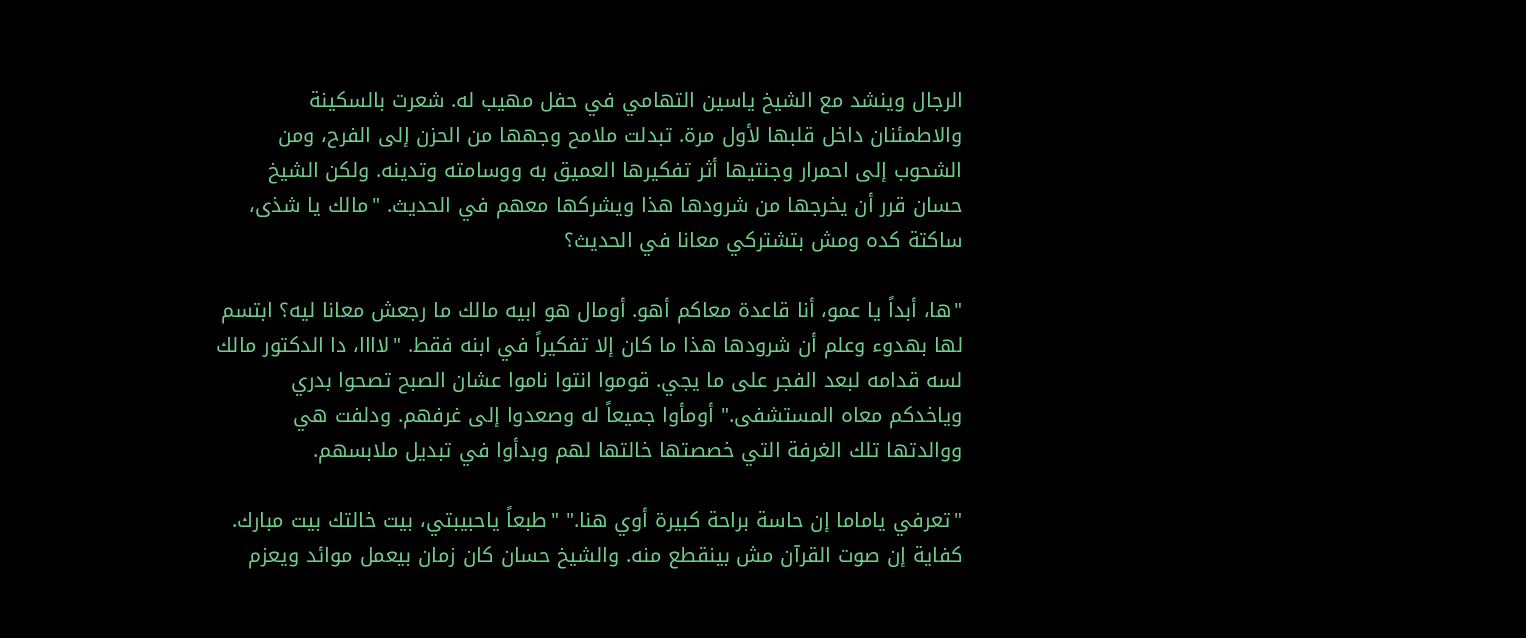الرجال وينشد مع الشيخ ياسين التهامي في حفل مهيب له. شعرت بالسكينة والاطمئنان داخل قلبها لأول مرة. تبدلت ملامح وجهها من الحزن إلى الفرح، ومن الشحوب إلى احمرار وجنتيها أثر تفكيرها العميق به ووسامته وتدينه. ولكن الشيخ حسان قرر أن يخرجها من شرودها هذا ويشركها معهم في الحديث. "مالك يا شذى، ساكتة كده ومش بتشتركي معانا في الحديث؟

"ها، أبداً يا عمو، أنا قاعدة معاكم أهو. أومال هو ابيه مالك ما رجعش معانا ليه؟ ابتسم لها بهدوء وعلم أن شرودها هذا ما كان إلا تفكيراً في ابنه فقط. "لاااا، دا الدكتور مالك لسه قدامه لبعد الفجر على ما يجي. قوموا انتوا ناموا عشان الصبح تصحوا بدري وياخدكم معاه المستشفى." أومأوا جميعاً له وصعدوا إلى غرفهم. ودلفت هي ووالدتها تلك الغرفة التي خصصتها خالتها لهم وبدأوا في تبديل ملابسهم.

"تعرفي ياماما إن حاسة براحة كبيرة أوي هنا." "طبعاً ياحبيبتي، بيت خالتك بيت مبارك. كفاية إن صوت القرآن مش بينقطع منه. والشيخ حسان كان زمان بيعمل موائد ويعزم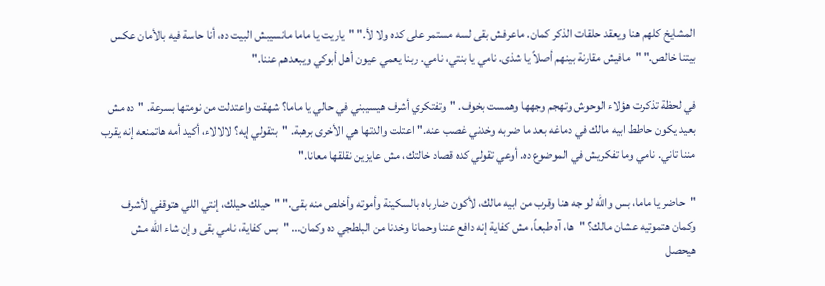المشايخ كلهم هنا ويعقد حلقات الذكر كمان. ماعرفش بقى لسه مستمر على كده ولا لأ." "ياريت يا ماما مانسيبش البيت ده، أنا حاسة فيه بالأمان عكس بيتنا خالص." "مافيش مقارنة بينهم أصلاً يا شذى. نامي يا بنتي، نامي. ربنا يعمي عيون أهل أبوكي ويبعدهم عننا."

في لحظة تذكرت هؤلاء الوحوش وتهجم وجهها وهمست بخوف. "وتفتكري أشرف هيسيبني في حالي يا ماما؟ شهقت واعتدلت من نومتها بسرعة. "ده مش بعيد يكون حاطط ابيه مالك في دماغه بعد ما ضربه وخدني غصب عنه." اعتلت والدتها هي الأخرى برهبة. "بتقولي إيه؟ لالالاء، أكيد أمه هاتمنعه إنه يقرب مننا تاني. نامي وما تفكريش في الموضوع ده. أوعي تقولي كده قصاد خالتك، مش عايزين نقلقها معانا."

"حاضر يا ماما، بس والله لو جه هنا وقرب من ابيه مالك، لأكون ضارباه بالسكينة وأموته وأخلص منه بقى." "حيلك حيلك، إنتي اللي هتوقفي لأشرف وكمان هتموتيه عشان مالك؟ "ها، آه طبعاً، مش كفاية إنه دافع عننا وحمانا وخدنا من البلطجي ده وكمان... "بس كفاية، نامي بقى وإن شاء الله مش هيحصل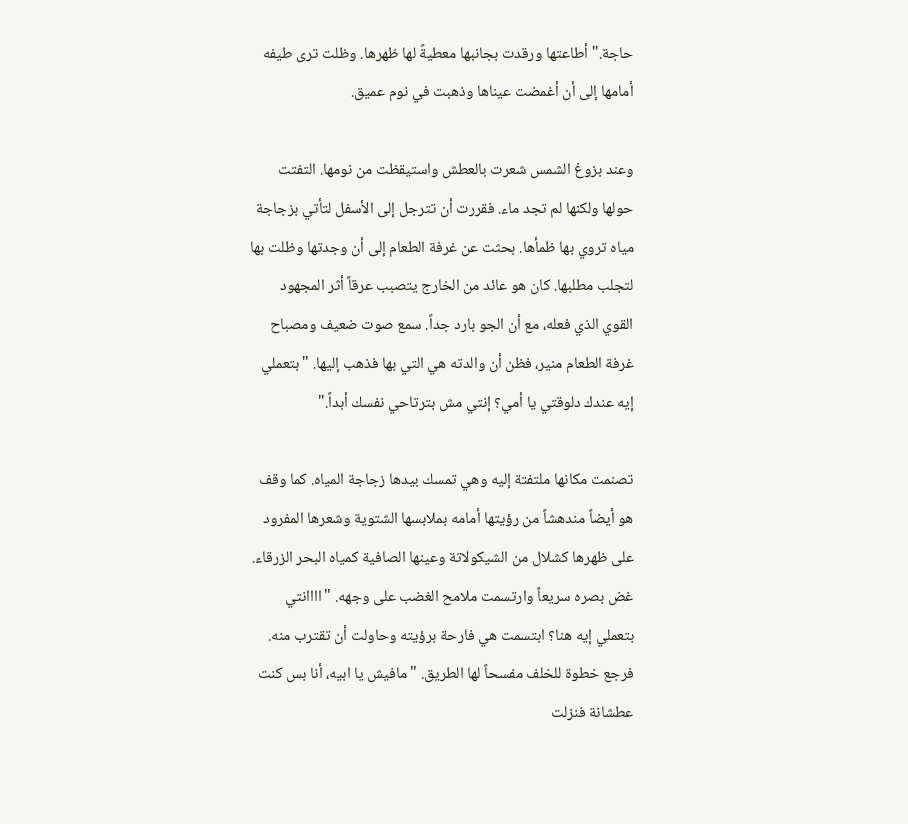حاجة." أطاعتها ورقدت بجانبها معطيةً لها ظهرها. وظلت ترى طيفه أمامها إلى أن أغمضت عيناها وذهبت في نوم عميق.

وعند بزوغ الشمس شعرت بالعطش واستيقظت من نومها. التفتت حولها ولكنها لم تجد ماء. فقررت أن تترجل إلى الأسفل لتأتي بزجاجة مياه تروي بها ظمأها. بحثت عن غرفة الطعام إلى أن وجدتها وظلت بها لتجلب مطلبها. كان هو عائد من الخارج يتصبب عرقاً أثر المجهود القوي الذي فعله، مع أن الجو بارد جداً. سمع صوت ضعيف ومصباح غرفة الطعام منير، فظن أن والدته هي التي بها فذهب إليها. "بتعملي إيه عندك دلوقتي يا أمي؟ إنتي مش بترتاحي نفسك أبداً."

تصنمت مكانها ملتفتة إليه وهي تمسك بيدها زجاجة المياه. كما وقف هو أيضاً مندهشاً من رؤيتها أمامه بملابسها الشتوية وشعرها المفرود على ظهرها كشلال من الشيكولاتة وعينها الصافية كمياه البحر الزرقاء. غض بصره سريعاً وارتسمت ملامح الغضب على وجهه. "اااانتي بتعملي إيه هنا؟ ابتسمت هي فارحة برؤيته وحاولت أن تقترب منه. فرجع خطوة للخلف مفسحاً لها الطريق. "مافيش يا ابيه، أنا بس كنت عطشانة فنزلت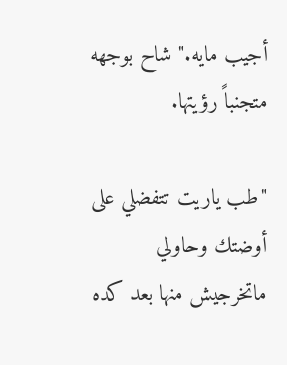أجيب مايه." شاح بوجهه متجنباً رؤيتها.

"طب ياريت تتفضلي على أوضتك وحاولي ماتخرجيش منها بعد كده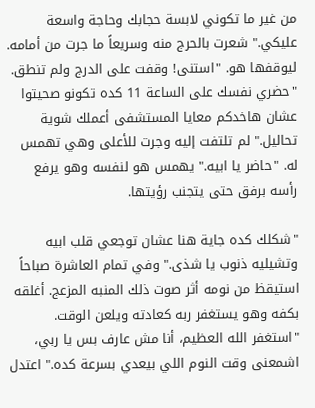من غير ما تكوني لابسة حجابك وحاجة واسعة عليكي." شعرت بالحرج منه وسريعاً ما جرت من أمامه. ليوقفها هو. "استنى! وقفت على الدرج ولم تنطق. "حضري نفسك على الساعة 11 كده تكونو صحيتوا عشان هاخدكم معايا المستشفى أعملك شوية تحاليل." لم تلتفت إليه وجرت للأعلى وهي تهمس له. "حاضر يا ابيه." يهمس هو لنفسه وهو يرفع رأسه برفق حتى يتجنب رؤيتها.

"شكلك كده جاية هنا عشان توجعي قلب ابيه وتشيليه ذنوب يا شذى." وفي تمام العاشرة صباحاً استيقظ من نومه أثر صوت ذلك المنبه المزعج. أغلقه بكفه وهو يستغفر ربه كعادته ويلعن الوقت. "استغفر الله العظيم، أنا مش عارف بس يا ربي، اشمعنى وقت النوم اللي بيعدي بسرعة كده." اعتدل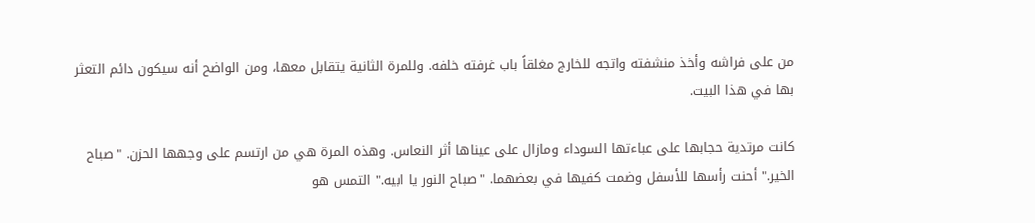من على فراشه وأخذ منشفته واتجه للخارج مغلقاً باب غرفته خلفه. وللمرة الثانية يتقابل معها، ومن الواضح أنه سيكون دائم التعثر بها في هذا البيت.

كانت مرتدية حجابها على عباءتها السوداء ومازال على عيناها أثر النعاس. وهذه المرة هي من ارتسم على وجهها الحزن. "صباح الخير." أحنت رأسها للأسفل وضمت كفيها في بعضهما. "صباح النور يا ابيه." التمس هو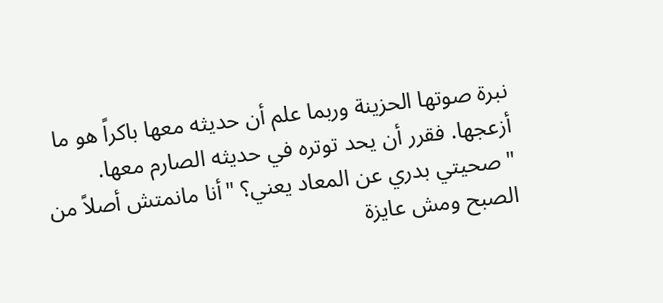نبرة صوتها الحزينة وربما علم أن حديثه معها باكراً هو ما أزعجها. فقرر أن يحد توتره في حديثه الصارم معها. "صحيتي بدري عن المعاد يعني؟ "أنا مانمتش أصلاً من الصبح ومش عايزة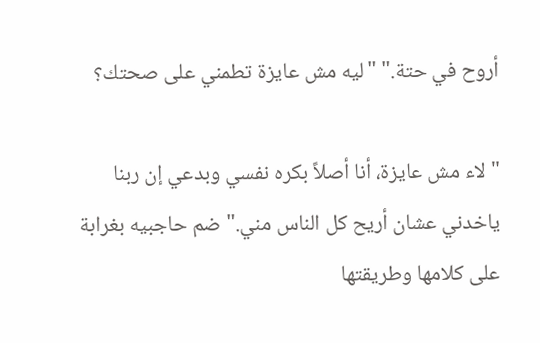أروح في حتة." "ليه مش عايزة تطمني على صحتك؟

"لاء مش عايزة، أنا أصلاً بكره نفسي وبدعي إن ربنا ياخدني عشان أريح كل الناس مني." ضم حاجبيه بغرابة على كلامها وطريقتها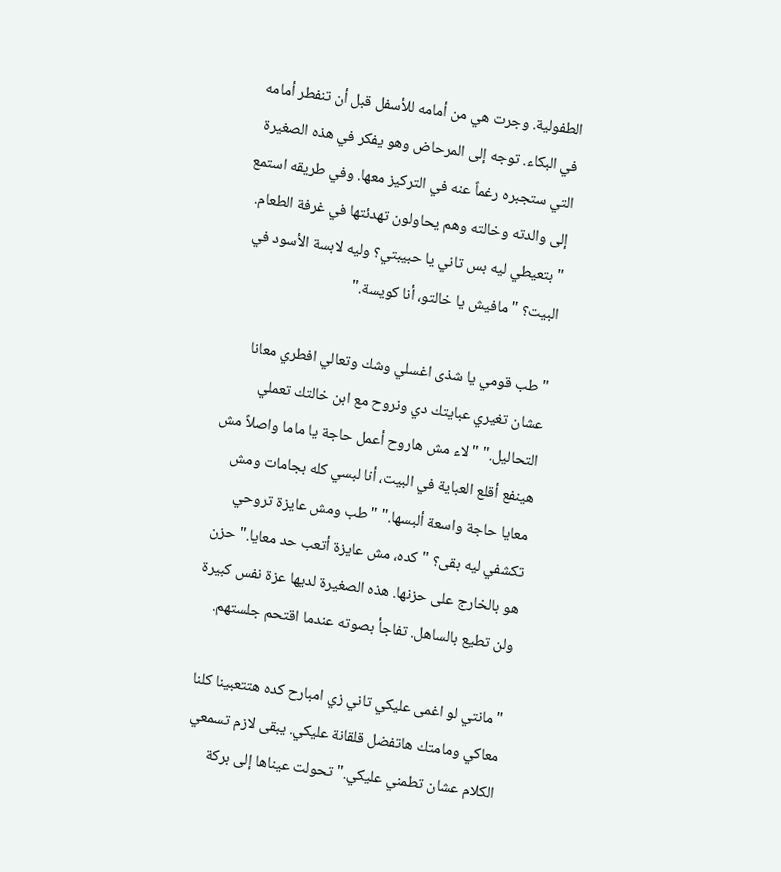الطفولية. وجرت هي من أمامه للأسفل قبل أن تنفطر أمامه في البكاء. توجه إلى المرحاض وهو يفكر في هذه الصغيرة التي ستجبره رغماً عنه في التركيز معها. وفي طريقه استمع إلى والدته وخالته وهم يحاولون تهدئتها في غرفة الطعام. "بتعيطي ليه بس تاني يا حبيبتي؟ وليه لابسة الأسود في البيت؟ "مافيش يا خالتو، أنا كويسة."

"طب قومي يا شذى اغسلي وشك وتعالي افطري معانا عشان تغيري عبايتك دي ونروح مع ابن خالتك تعملي التحاليل." "لاء مش هاروح أعمل حاجة يا ماما واصلاً مش هينفع أقلع العباية في البيت، أنا لبسي كله بجامات ومش معايا حاجة واسعة ألبسها." "طب ومش عايزة تروحي تكشفي ليه بقى؟ "كده، مش عايزة أتعب حد معايا." حزن هو بالخارج على حزنها. هذه الصغيرة لديها عزة نفس كبيرة ولن تطيع بالساهل. تفاجأ بصوته عندما اقتحم جلستهم.

"مانتي لو اغمى عليكي تاني زي امبارح كده هتتعبينا كلنا معاكي ومامتك هاتفضل قلقانة عليكي. يبقى لازم تسمعي الكلام عشان تطمني عليكي." تحولت عيناها إلى بركة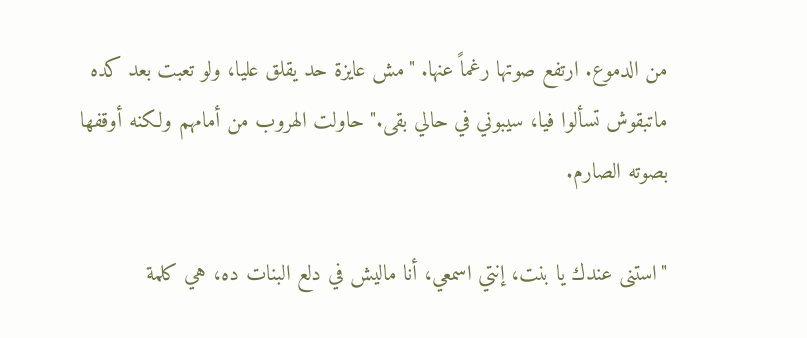من الدموع. ارتفع صوتها رغماً عنها. "مش عايزة حد يقلق عليا، ولو تعبت بعد كده ماتبقوش تسألوا فيا، سيبوني في حالي بقى." حاولت الهروب من أمامهم ولكنه أوقفها بصوته الصارم.

"استنى عندك يا بنت، إنتي اسمعي، أنا ماليش في دلع البنات ده، هي كلمة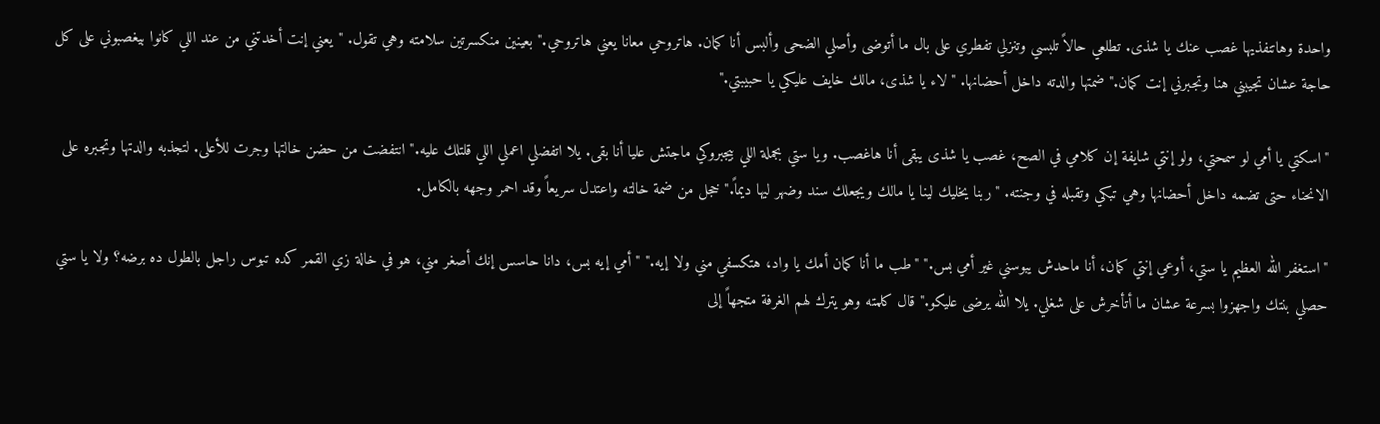واحدة وهاتنفذيها غصب عنك يا شذى. تطلعي حالاً تلبسي وتنزلي تفطري على بال ما أتوضى وأصلي الضحى وألبس أنا كمان. هاتروحي معانا يعني هاتروحي." بعينين منكسرتين سلامته وهي تقول. "يعني إنت أخدتني من عند اللي كانوا بيغصبوني على كل حاجة عشان تجيبني هنا وتجبرني إنت كمان." ضمتها والدته داخل أحضانها. "لاء يا شذى، مالك خايف عليكي يا حبيبتي."

"اسكتي يا أمي لو سمحتي، ولو إنتي شايفة إن كلامي في الصح، غصب يا شذى يبقى أنا هاغصب. ويا ستي بجملة اللي بيجبروكي ماجتش عليا أنا بقى. يلا اتفضلي اعملي اللي قلتلك عليه." انتفضت من حضن خالتها وجرت للأعلى. لتجذبه والدتها وتجبره على الانحناء حتى تضمه داخل أحضانها وهي تبكي وتقبله في وجنته. "ربنا يخليك لينا يا مالك ويجعلك سند وضهر ليها ديماً." خجل من ضمة خالته واعتدل سريعاً وقد احمر وجهه بالكامل.

"استغفر الله العظيم يا ستي، أوعي إنتي كمان، أنا ماحدش يبوسني غير أمي بس." "طب ما أنا كمان أمك يا واد، هتكسفي مني ولا إيه." "أمي إيه بس، دانا حاسس إنك أصغر مني، هو في خالة زي القمر كده تبوس راجل بالطول ده برضه؟ ولا يا ستي حصلي بنتك واجهزوا بسرعة عشان ما أتأخرش على شغلي. يلا الله يرضى عليكو." قال كلمته وهو يترك لهم الغرفة متجهاً إلى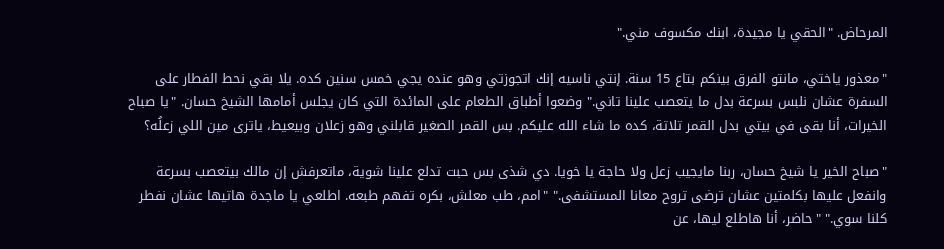المرحاض. "الحقي يا مجيدة، ابنك مكسوف مني."

"معذور ياختي، مانتو الفرق بينكم بتاع 15 سنة. إنتي ناسيه إنك اتجوزتي وهو عنده يجي خمس سنين كده. يلا بقي نحط الفطار على السفرة عشان نلبس بسرعة بدل ما يتعصب علينا تاني." وضعوا أطباق الطعام على المائدة التي كان يجلس أمامها الشيخ حسان. "يا صباح الخيرات، أنا بقى في بيتي بدل القمر تلاتة، كده ما شاء الله عليكم. بس القمر الصغير قابلني وهو زعلان وبيعيط، ياترى مين اللي زعلُه؟

"صباح الخير يا شيخ حسان، ربنا مايجيب زعل ولا حاجة يا خويا. دي شذى بس حبت تدلع علينا شوية، ماتعرفش إن مالك بيتعصب بسرعة وانفعل عليها بكلمتين عشان ترضى تروح معانا المستشفى." "امم، طب معلش، بكره تفهم طبعه. اطلعي يا ماجدة هاتيها عشان نفطر كلنا سوي." "حاضر، أنا هاطلع ليها، عن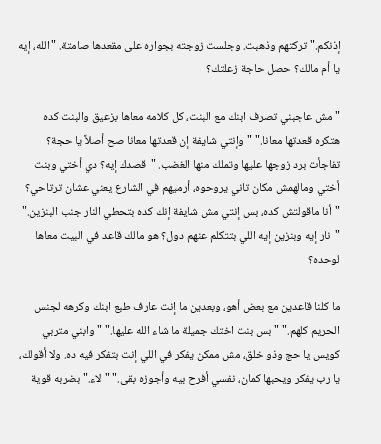إذنكم." تركتهم وذهبت. وجلست زوجته بجواره على مقعدها صامتة. "الله، إيه يا أم مالك؟ حصل حاجة زعلتك؟

"مش عاجبني تصرف ابنك مع البنت، كل كلامه معاها بزعيق والبنت كده هتكره قعدتها معانا." "وإنتي شايفة إن قعدتها معانا صح أصلاً يا حجة؟ تفاجأت برد زوجها عليها وتملك منها الغضب. "قصدك إيه؟ دي أختي وبنت أختي ومالهمش مكان تاني يروحوه، أرميهم في الشارع يعني عشان ترتاحي؟ "أنا ماقولتش كده، بس إنتي مش شايفة إنك كده بتحطي النار جنب البنزين." "نار إيه وبنزين إيه اللي بتتكلم عنهم دول؟ هو مالك قاعد في البيت معاها لوحده؟

ما كلنا قاعدين مع بعض أهو، وبعدين ما إنت عارف طبع ابنك وكرهه لجنس الحريم كلهم." "بس بنت اختك جميلة ما شاء الله عليها." "وابني متربي كويس يا حج وذو خلق، مش ممكن يفكر في اللي إنت بتفكر فيه ده. ولا أقولك، يا رب يفكر ويحبها كمان، نفسي أفرح بيه وأجوزه بقى." "لاء." بضربه قوية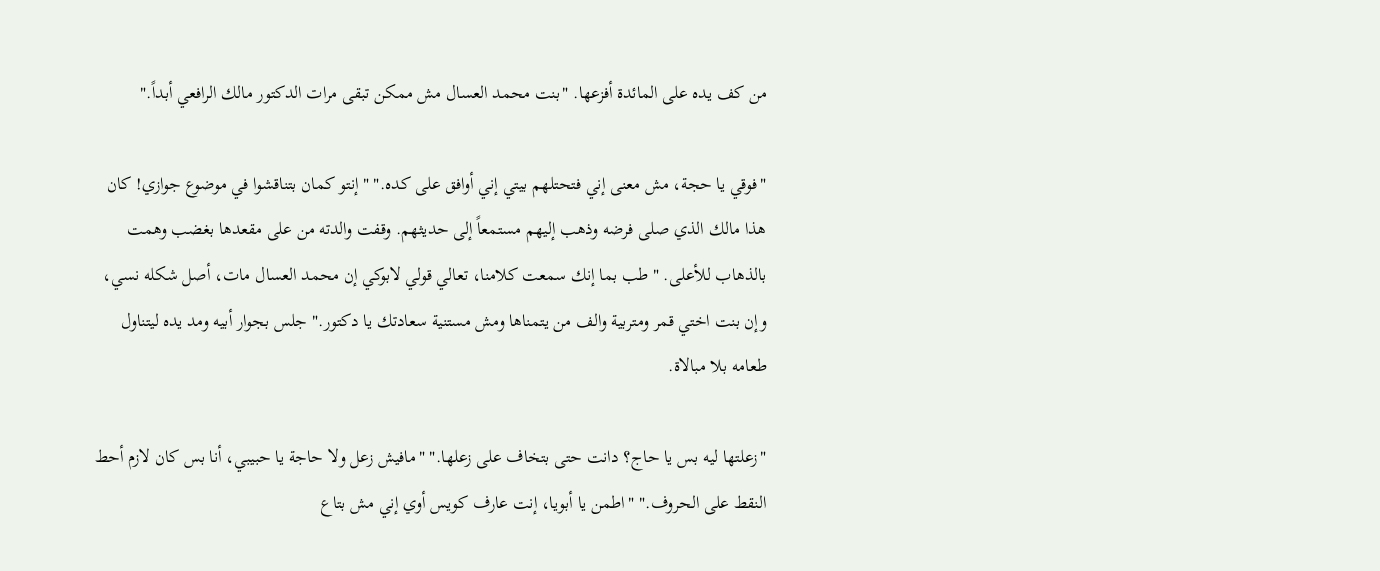من كف يده على المائدة أفزعها. "بنت محمد العسال مش ممكن تبقى مرات الدكتور مالك الرافعي أبداً."

"فوقي يا حجة، مش معنى إني فتحتلهم بيتي إني أوافق على كده." "إنتو كمان بتناقشوا في موضوع جوازي! كان هذا مالك الذي صلى فرضه وذهب إليهم مستمعاً إلى حديثهم. وقفت والدته من على مقعدها بغضب وهمت بالذهاب للأعلى. "طب بما إنك سمعت كلامنا، تعالي قولي لابوكي إن محمد العسال مات، أصل شكله نسي، وإن بنت اختي قمر ومتربية والف من يتمناها ومش مستنية سعادتك يا دكتور." جلس بجوار أبيه ومد يده ليتناول طعامه بلا مبالاة.

"زعلتها ليه بس يا حاج؟ دانت حتى بتخاف على زعلها." "مافيش زعل ولا حاجة يا حبيبي، أنا بس كان لازم أحط النقط على الحروف." "اطمن يا أبويا، إنت عارف كويس أوي إني مش بتاع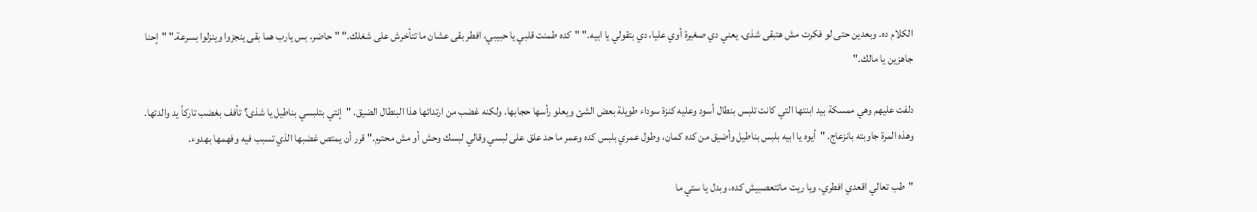الكلام ده. وبعدين حتى لو فكرت مش هتبقى شذى، يعني دي صغيرة أوي عليا، دي بتقولي يا ابيه." "كده طمنت قلبي يا حبيبي، افطر بقى عشان ما تتأخرش على شغلك." "حاضر، بس يارب هما بقى ينجزوا وينزلوا بسرعة." "إحنا جاهزين يا مالك."

دلفت عليهم وهي ممسكة بيد ابنتها التي كانت تلبس بنطال أسود وعليه كنزة سوداء طويلة بعض الشئ ويعلو رأسها حجابها. ولكنه غضب من ارتدائها هذا البنطال الضيق. "إنتي بتلبسي بناطيل يا شذى؟ تأفف بغضب تاركاً يد والدتها. وهذه المرة جاوبته بانزعاج. "أيوه يا ابيه بلبس بناطيل وأضيق من كده كمان، وطول عمري بلبس كده وعمر ما حد علق على لبسي وقالي لبسك وحش أو مش محترم." قرر أن يمتص غضبها الذي تسبب فيه وفهمها بهدوء.

"طب تعالي اقعدي افطري، ويا ريت ماتتعصبيش كده، وبدل يا ستي ما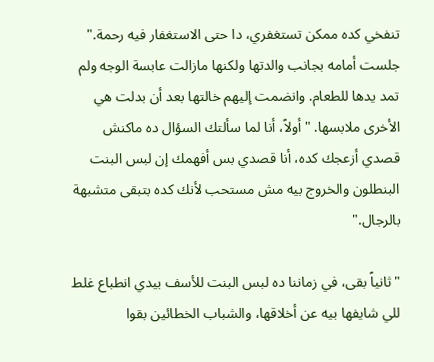تنفخي كده ممكن تستغفري، دا حتى الاستغفار فيه رحمة." جلست أمامه بجانب والدتها ولكنها مازالت عابسة الوجه ولم تمد يدها للطعام. وانضمت إليهم خالتها بعد أن بدلت هي الأخرى ملابسها. "أولاً، أنا لما سألتك السؤال ده ماكنش قصدي أزعجك كده، أنا قصدي بس أفهمك إن لبس البنت البنطلون والخروج بيه مش مستحب لأنك كده بتبقى متشبهة بالرجال."

"ثانياً بقى، في زماننا ده لبس البنت للأسف بيدي انطباع غلط للي شايفها بيه عن أخلاقها، والشباب الخطائين بقوا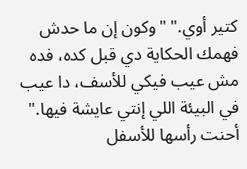كتير أوي." "وكون إن ما حدش فهمك الحكاية دي قبل كده، فده مش عيب فيكي للأسف، دا عيب في البيئة اللي إنتي عايشة فيها." أحنت رأسها للأسفل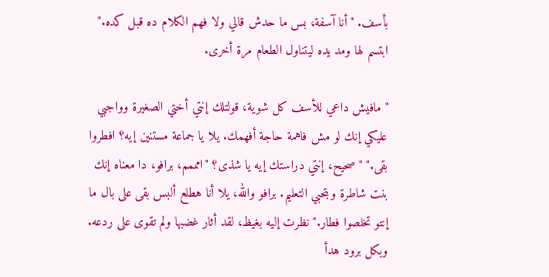بأسف. "أنا آسفة، بس ما حدش قالي ولا فهم الكلام ده قبل كده." ابتسم لها ومد يده ليتناول الطعام مرة أخرى.

"مافيش داعي للأسف كل شوية، قولتلك إنتي أختي الصغيرة وواجبي عليكي إنك لو مش فاهمة حاجة أفهمك. يلا يا جماعة مستنين إيه؟ افطروا بقى." "صحيح، إنتي دراستك إيه يا شذى؟ "امممم، برافو، دا معناه إنك بنت شاطرة وبتحبي التعليم. برافو والله، يلا أنا هطلع ألبس بقى على بال ما إنتو تخلصوا فطار." نظرت إليه بغيظ، لقد أثار غضبها ولم تقوى على ردعه. وبكل برود هدأ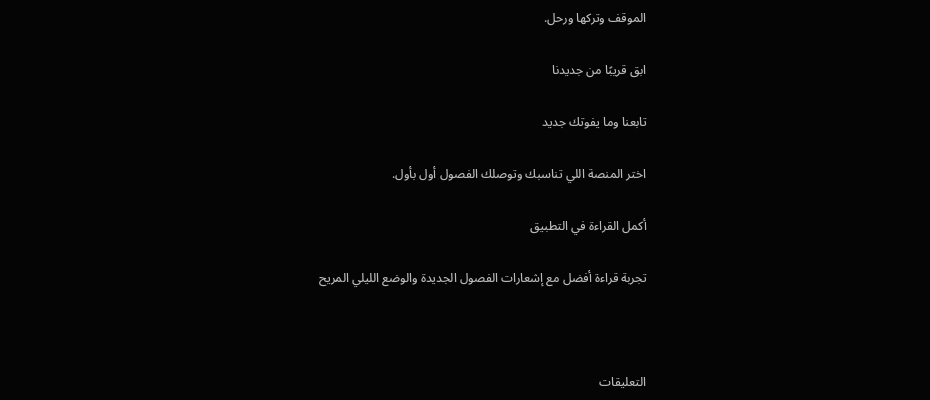الموقف وتركها ورحل.

ابق قريبًا من جديدنا

تابعنا وما يفوتك جديد

اختر المنصة اللي تناسبك وتوصلك الفصول أول بأول.

أكمل القراءة في التطبيق

تجربة قراءة أفضل مع إشعارات الفصول الجديدة والوضع الليلي المريح



التعليقات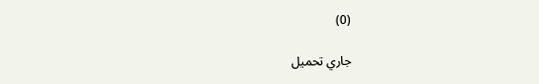(0)

جاري تحميل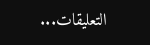التعليقات...